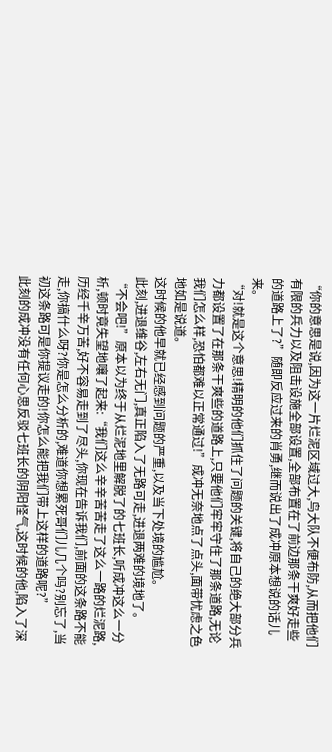“你的意思是说,因为这一片烂泥区域过大,鸟大队不便布防,从而把他们有限的兵力以及阻击设施全部设置,全部布置在了前边那条干爽好走些的道路上了?”随即反应过来的肖勇,继而说出了成冲原本想说的话儿来。
“对!就是这个意思!精明的他们抓住了问题的关键,将自己的绝大部分兵力都设置了在那条干爽些的道路上,只要他们牢牢守住了那条道路,无论我们怎么样,恐怕都难以正常通过!”成冲无奈地点了点头,面带忧虑之色地如是说道。
这时候的他早就已经感到问题的严重,以及当下处境的尴尬。
此刻,进退维谷,左右无门,真正陷入了无路可走,进退两难的境地了。
“不会吧!”原本以为终于从烂泥地里解脱了的七班长,听成冲这么一分析,顿时竟失望地嚷了起来:“我们这么辛辛苦苦走了这么一路的烂泥路,历经千辛万苦,好不容易走到了尽头,你现在告诉我们,前面的这条路不能走,你搞什么呀?你是怎么分析的,难道你想累死哥们儿几个吗?别忘了,当初这条路可是你提议走的!你怎么能把我们带上这样的道路呢?”
此刻的成冲没有任何心思反驳七班长的阴阳怪气,这时候的他,陷入了深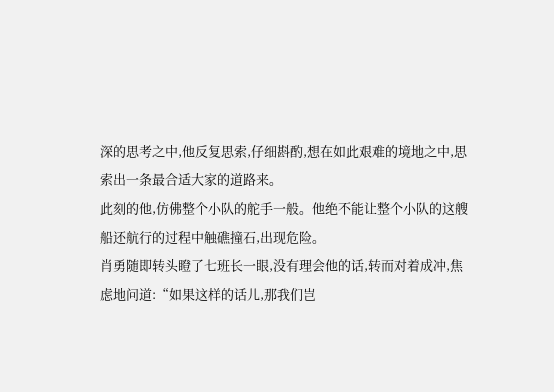深的思考之中,他反复思索,仔细斟酌,想在如此艰难的境地之中,思索出一条最合适大家的道路来。
此刻的他,仿佛整个小队的舵手一般。他绝不能让整个小队的这艘船还航行的过程中触礁撞石,出现危险。
肖勇随即转头瞪了七班长一眼,没有理会他的话,转而对着成冲,焦虑地问道:“如果这样的话儿,那我们岂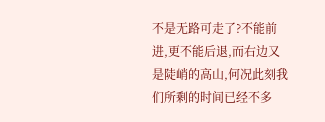不是无路可走了?不能前进,更不能后退,而右边又是陡峭的高山,何况此刻我们所剩的时间已经不多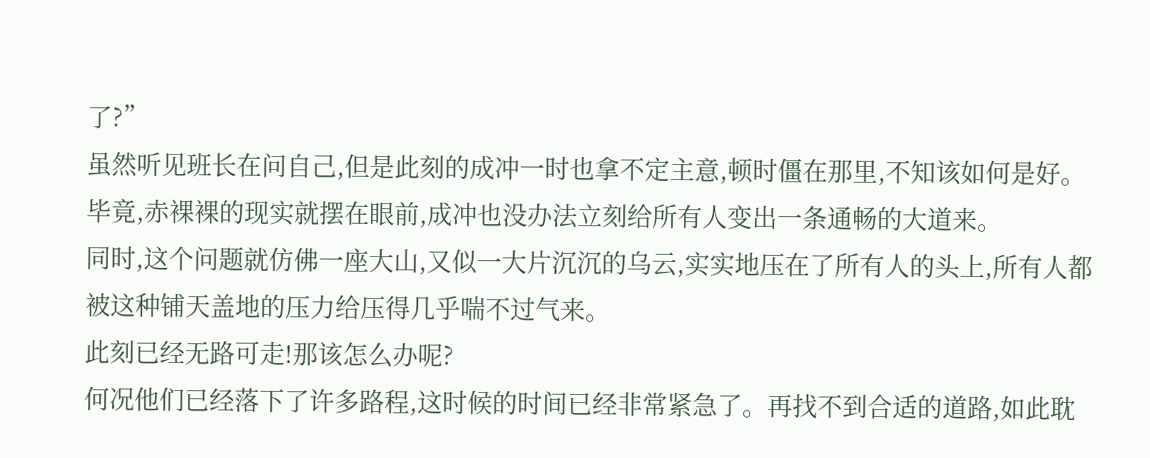了?”
虽然听见班长在问自己,但是此刻的成冲一时也拿不定主意,顿时僵在那里,不知该如何是好。毕竟,赤裸裸的现实就摆在眼前,成冲也没办法立刻给所有人变出一条通畅的大道来。
同时,这个问题就仿佛一座大山,又似一大片沉沉的乌云,实实地压在了所有人的头上,所有人都被这种铺天盖地的压力给压得几乎喘不过气来。
此刻已经无路可走!那该怎么办呢?
何况他们已经落下了许多路程,这时候的时间已经非常紧急了。再找不到合适的道路,如此耽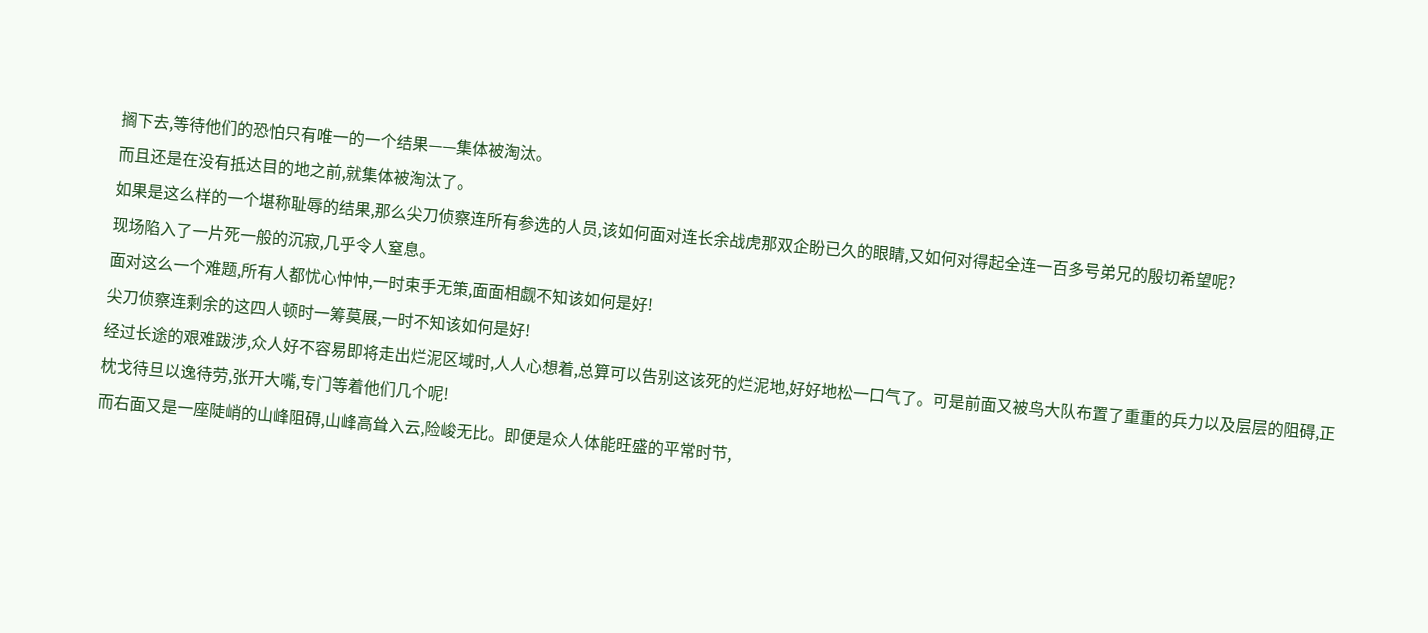搁下去,等待他们的恐怕只有唯一的一个结果——集体被淘汰。
而且还是在没有抵达目的地之前,就集体被淘汰了。
如果是这么样的一个堪称耻辱的结果,那么尖刀侦察连所有参选的人员,该如何面对连长余战虎那双企盼已久的眼睛,又如何对得起全连一百多号弟兄的殷切希望呢?
现场陷入了一片死一般的沉寂,几乎令人窒息。
面对这么一个难题,所有人都忧心忡忡,一时束手无策,面面相觑不知该如何是好!
尖刀侦察连剩余的这四人顿时一筹莫展,一时不知该如何是好!
经过长途的艰难跋涉,众人好不容易即将走出烂泥区域时,人人心想着,总算可以告别这该死的烂泥地,好好地松一口气了。可是前面又被鸟大队布置了重重的兵力以及层层的阻碍,正枕戈待旦以逸待劳,张开大嘴,专门等着他们几个呢!
而右面又是一座陡峭的山峰阻碍,山峰高耸入云,险峻无比。即便是众人体能旺盛的平常时节,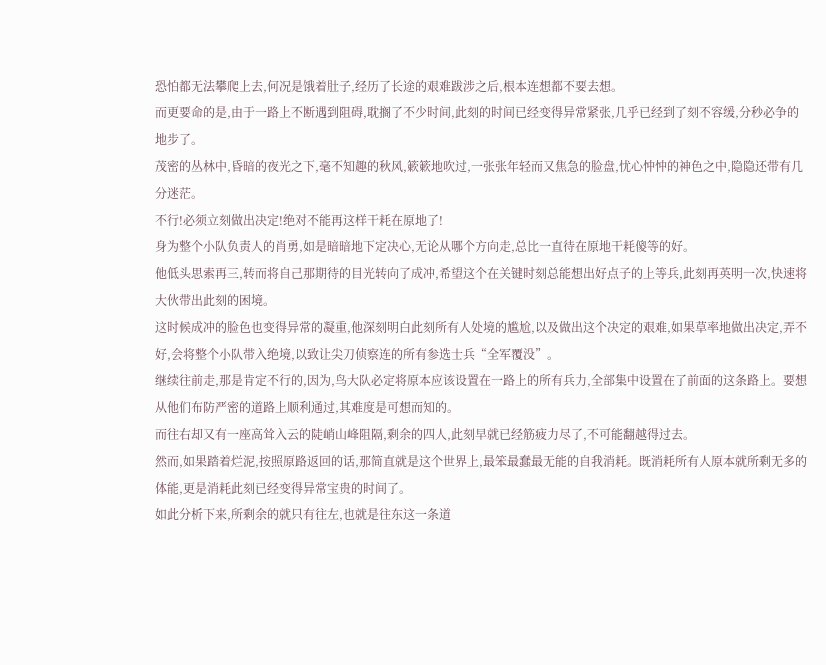恐怕都无法攀爬上去,何况是饿着肚子,经历了长途的艰难跋涉之后,根本连想都不要去想。
而更要命的是,由于一路上不断遇到阻碍,耽搁了不少时间,此刻的时间已经变得异常紧张,几乎已经到了刻不容缓,分秒必争的地步了。
茂密的丛林中,昏暗的夜光之下,毫不知趣的秋风,簌簌地吹过,一张张年轻而又焦急的脸盘,忧心忡忡的神色之中,隐隐还带有几分迷茫。
不行!必须立刻做出决定!绝对不能再这样干耗在原地了!
身为整个小队负责人的肖勇,如是暗暗地下定决心,无论从哪个方向走,总比一直待在原地干耗傻等的好。
他低头思索再三,转而将自己那期待的目光转向了成冲,希望这个在关键时刻总能想出好点子的上等兵,此刻再英明一次,快速将大伙带出此刻的困境。
这时候成冲的脸色也变得异常的凝重,他深刻明白此刻所有人处境的尴尬,以及做出这个决定的艰难,如果草率地做出决定,弄不好,会将整个小队带入绝境,以致让尖刀侦察连的所有参选士兵“全军覆没”。
继续往前走,那是肯定不行的,因为,鸟大队必定将原本应该设置在一路上的所有兵力,全部集中设置在了前面的这条路上。要想从他们布防严密的道路上顺利通过,其难度是可想而知的。
而往右却又有一座高耸入云的陡峭山峰阻隔,剩余的四人,此刻早就已经筋疲力尽了,不可能翻越得过去。
然而,如果踏着烂泥,按照原路返回的话,那简直就是这个世界上,最笨最蠢最无能的自我消耗。既消耗所有人原本就所剩无多的体能,更是消耗此刻已经变得异常宝贵的时间了。
如此分析下来,所剩余的就只有往左,也就是往东这一条道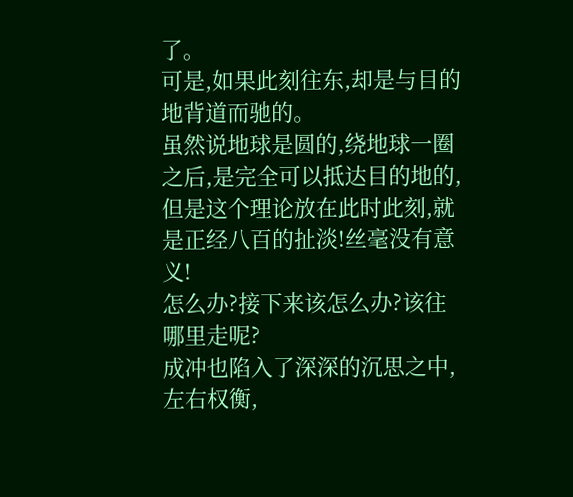了。
可是,如果此刻往东,却是与目的地背道而驰的。
虽然说地球是圆的,绕地球一圈之后,是完全可以抵达目的地的,但是这个理论放在此时此刻,就是正经八百的扯淡!丝毫没有意义!
怎么办?接下来该怎么办?该往哪里走呢?
成冲也陷入了深深的沉思之中,左右权衡,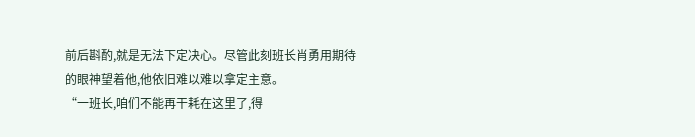前后斟酌,就是无法下定决心。尽管此刻班长肖勇用期待的眼神望着他,他依旧难以难以拿定主意。
“一班长,咱们不能再干耗在这里了,得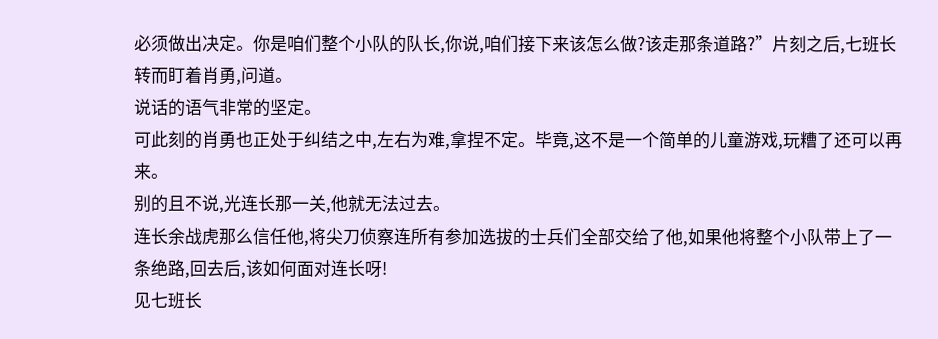必须做出决定。你是咱们整个小队的队长,你说,咱们接下来该怎么做?该走那条道路?”片刻之后,七班长转而盯着肖勇,问道。
说话的语气非常的坚定。
可此刻的肖勇也正处于纠结之中,左右为难,拿捏不定。毕竟,这不是一个简单的儿童游戏,玩糟了还可以再来。
别的且不说,光连长那一关,他就无法过去。
连长余战虎那么信任他,将尖刀侦察连所有参加选拔的士兵们全部交给了他,如果他将整个小队带上了一条绝路,回去后,该如何面对连长呀!
见七班长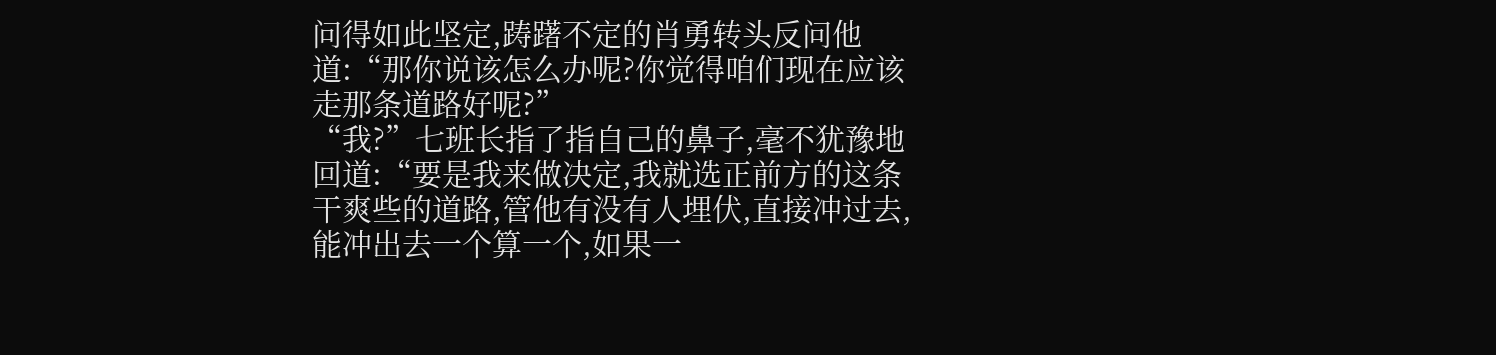问得如此坚定,踌躇不定的肖勇转头反问他道:“那你说该怎么办呢?你觉得咱们现在应该走那条道路好呢?”
“我?”七班长指了指自己的鼻子,毫不犹豫地回道:“要是我来做决定,我就选正前方的这条干爽些的道路,管他有没有人埋伏,直接冲过去,能冲出去一个算一个,如果一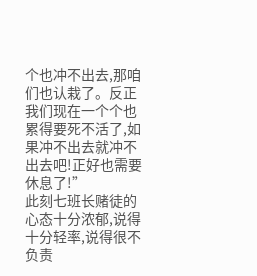个也冲不出去,那咱们也认栽了。反正我们现在一个个也累得要死不活了,如果冲不出去就冲不出去吧!正好也需要休息了!”
此刻七班长赌徒的心态十分浓郁,说得十分轻率,说得很不负责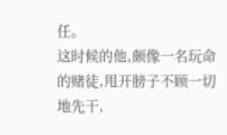任。
这时候的他,颇像一名玩命的赌徒,甩开膀子不顾一切地先干,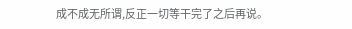成不成无所谓,反正一切等干完了之后再说。